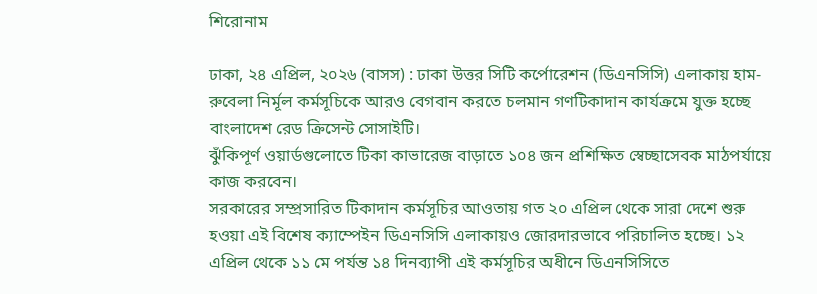শিরোনাম

ঢাকা, ২৪ এপ্রিল, ২০২৬ (বাসস) : ঢাকা উত্তর সিটি কর্পোরেশন (ডিএনসিসি) এলাকায় হাম-রুবেলা নির্মূল কর্মসূচিকে আরও বেগবান করতে চলমান গণটিকাদান কার্যক্রমে যুক্ত হচ্ছে বাংলাদেশ রেড ক্রিসেন্ট সোসাইটি।
ঝুঁকিপূর্ণ ওয়ার্ডগুলোতে টিকা কাভারেজ বাড়াতে ১০৪ জন প্রশিক্ষিত স্বেচ্ছাসেবক মাঠপর্যায়ে কাজ করবেন।
সরকারের সম্প্রসারিত টিকাদান কর্মসূচির আওতায় গত ২০ এপ্রিল থেকে সারা দেশে শুরু হওয়া এই বিশেষ ক্যাম্পেইন ডিএনসিসি এলাকায়ও জোরদারভাবে পরিচালিত হচ্ছে। ১২ এপ্রিল থেকে ১১ মে পর্যন্ত ১৪ দিনব্যাপী এই কর্মসূচির অধীনে ডিএনসিসিতে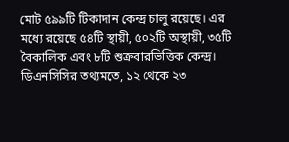মোট ৫৯৯টি টিকাদান কেন্দ্র চালু রয়েছে। এর মধ্যে রয়েছে ৫৪টি স্থায়ী, ৫০২টি অস্থায়ী, ৩৫টি বৈকালিক এবং ৮টি শুক্রবারভিত্তিক কেন্দ্র।
ডিএনসিসির তথ্যমতে, ১২ থেকে ২৩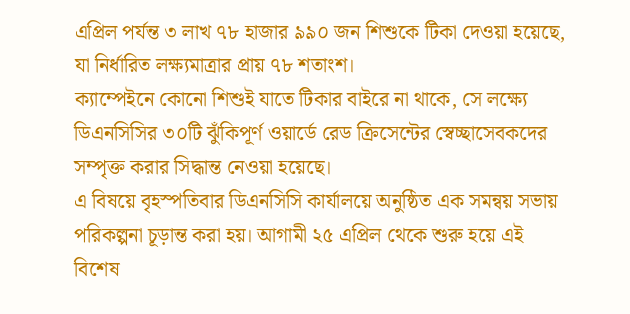এপ্রিল পর্যন্ত ৩ লাখ ৭৮ হাজার ৯৯০ জন শিশুকে টিকা দেওয়া হয়েছে, যা নির্ধারিত লক্ষ্যমাত্রার প্রায় ৭৮ শতাংশ।
ক্যাম্পেইনে কোনো শিশুই যাতে টিকার বাইরে না থাকে, সে লক্ষ্যে ডিএনসিসির ৩০টি ঝুঁকিপূর্ণ ওয়ার্ডে রেড ক্রিসেন্টের স্বেচ্ছাসেবকদের সম্পৃক্ত করার সিদ্ধান্ত নেওয়া হয়েছে।
এ বিষয়ে বৃহস্পতিবার ডিএনসিসি কার্যালয়ে অনুষ্ঠিত এক সমন্বয় সভায় পরিকল্পনা চূড়ান্ত করা হয়। আগামী ২৫ এপ্রিল থেকে শুরু হয়ে এই বিশেষ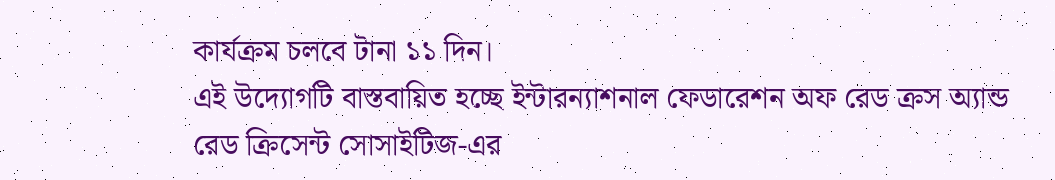কার্যক্রম চলবে টানা ১১ দিন।
এই উদ্যোগটি বাস্তবায়িত হচ্ছে ইন্টারন্যাশনাল ফেডারেশন অফ রেড ক্রস অ্যান্ড রেড ক্রিসেন্ট সোসাইটিজ-এর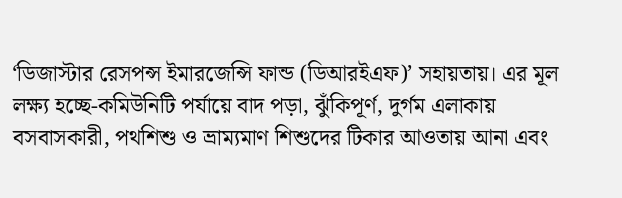‘ডিজাস্টার রেসপন্স ইমারজেন্সি ফান্ড (ডিআরইএফ)’ সহায়তায়। এর মূল লক্ষ্য হচ্ছে-কমিউনিটি পর্যায়ে বাদ পড়া, ঝুঁকিপূর্ণ, দুর্গম এলাকায় বসবাসকারী, পথশিশু ও ভ্রাম্যমাণ শিশুদের টিকার আওতায় আনা এবং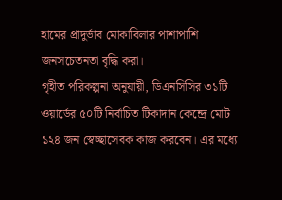হামের প্রাদুর্ভাব মোকাবিলার পাশাপাশি জনসচেতনতা বৃদ্ধি করা।
গৃহীত পরিকল্পনা অনুযায়ী, ডিএনসিসির ৩১টি ওয়ার্ডের ৫০টি নির্বাচিত টিকাদান কেন্দ্রে মোট ১২৪ জন স্বেচ্ছাসেবক কাজ করবেন। এর মধ্যে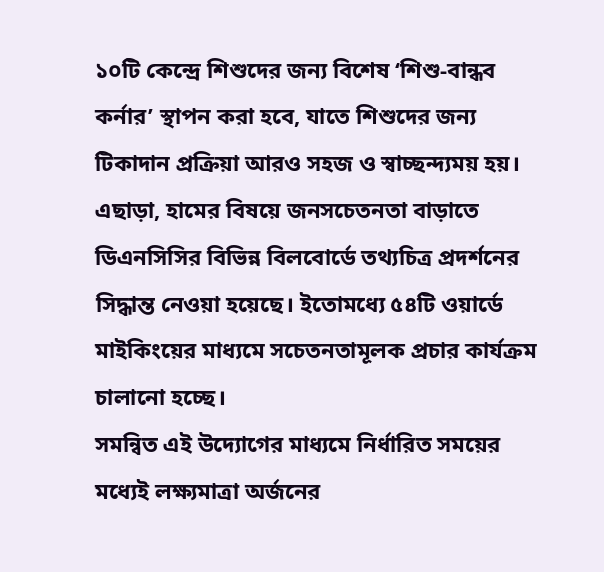১০টি কেন্দ্রে শিশুদের জন্য বিশেষ ‘শিশু-বান্ধব কর্নার’ স্থাপন করা হবে, যাতে শিশুদের জন্য টিকাদান প্রক্রিয়া আরও সহজ ও স্বাচ্ছন্দ্যময় হয়।
এছাড়া, হামের বিষয়ে জনসচেতনতা বাড়াতে ডিএনসিসির বিভিন্ন বিলবোর্ডে তথ্যচিত্র প্রদর্শনের সিদ্ধান্ত নেওয়া হয়েছে। ইতোমধ্যে ৫৪টি ওয়ার্ডে মাইকিংয়ের মাধ্যমে সচেতনতামূলক প্রচার কার্যক্রম চালানো হচ্ছে।
সমন্বিত এই উদ্যোগের মাধ্যমে নির্ধারিত সময়ের মধ্যেই লক্ষ্যমাত্রা অর্জনের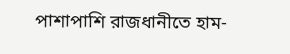পাশাপাশি রাজধানীতে হাম-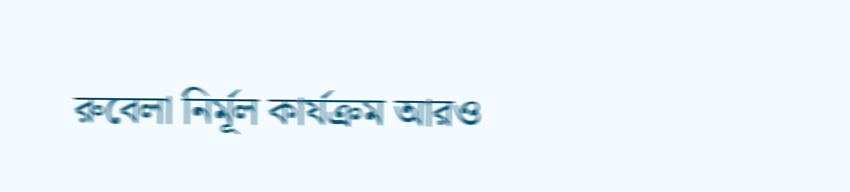রুবেলা নির্মূল কার্যক্রম আরও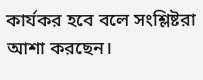কার্যকর হবে বলে সংশ্লিষ্টরা আশা করছেন।